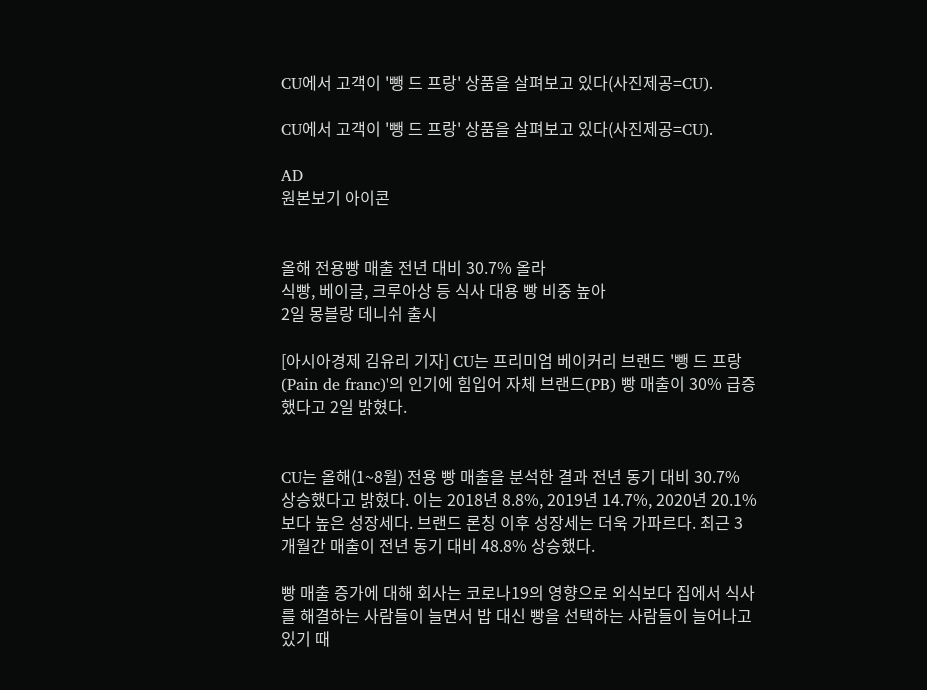CU에서 고객이 '뺑 드 프랑' 상품을 살펴보고 있다(사진제공=CU).

CU에서 고객이 '뺑 드 프랑' 상품을 살펴보고 있다(사진제공=CU).

AD
원본보기 아이콘


올해 전용빵 매출 전년 대비 30.7% 올라
식빵, 베이글, 크루아상 등 식사 대용 빵 비중 높아
2일 몽블랑 데니쉬 출시

[아시아경제 김유리 기자] CU는 프리미엄 베이커리 브랜드 '뺑 드 프랑(Pain de franc)'의 인기에 힘입어 자체 브랜드(PB) 빵 매출이 30% 급증했다고 2일 밝혔다.


CU는 올해(1~8월) 전용 빵 매출을 분석한 결과 전년 동기 대비 30.7% 상승했다고 밝혔다. 이는 2018년 8.8%, 2019년 14.7%, 2020년 20.1% 보다 높은 성장세다. 브랜드 론칭 이후 성장세는 더욱 가파르다. 최근 3개월간 매출이 전년 동기 대비 48.8% 상승했다.

빵 매출 증가에 대해 회사는 코로나19의 영향으로 외식보다 집에서 식사를 해결하는 사람들이 늘면서 밥 대신 빵을 선택하는 사람들이 늘어나고 있기 때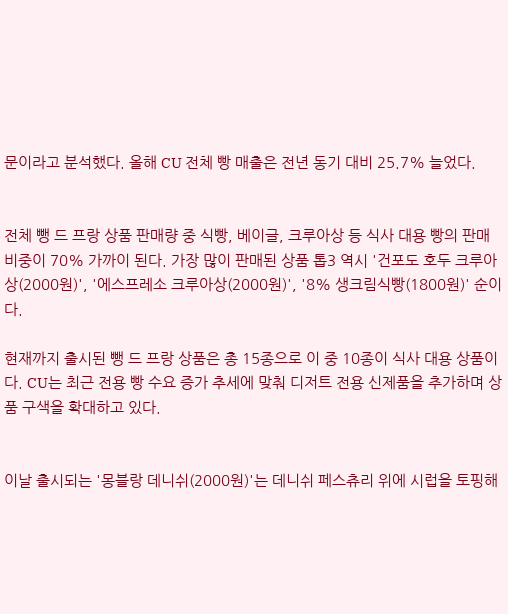문이라고 분석했다. 올해 CU 전체 빵 매출은 전년 동기 대비 25.7% 늘었다.


전체 뺑 드 프랑 상품 판매량 중 식빵, 베이글, 크루아상 등 식사 대용 빵의 판매 비중이 70% 가까이 된다. 가장 많이 판매된 상품 톱3 역시 '건포도 호두 크루아상(2000원)', '에스프레소 크루아상(2000원)', '8% 생크림식빵(1800원)' 순이다.

현재까지 출시된 뺑 드 프랑 상품은 총 15종으로 이 중 10종이 식사 대용 상품이다. CU는 최근 전용 빵 수요 증가 추세에 맞춰 디저트 전용 신제품을 추가하며 상품 구색을 확대하고 있다.


이날 출시되는 '몽블랑 데니쉬(2000원)'는 데니쉬 페스츄리 위에 시럽을 토핑해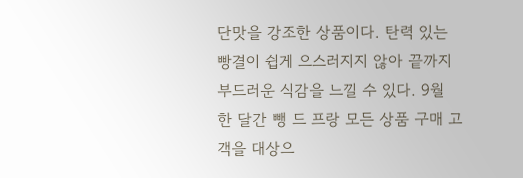단맛을 강조한 상품이다. 탄력 있는 빵결이 쉽게 으스러지지 않아 끝까지 부드러운 식감을 느낄 수 있다. 9월 한 달간 뺑 드 프랑 모든 상품 구매 고객을 대상으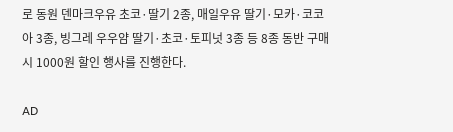로 동원 덴마크우유 초코·딸기 2종, 매일우유 딸기·모카·코코아 3종, 빙그레 우우얌 딸기·초코·토피넛 3종 등 8종 동반 구매 시 1000원 할인 행사를 진행한다.

AD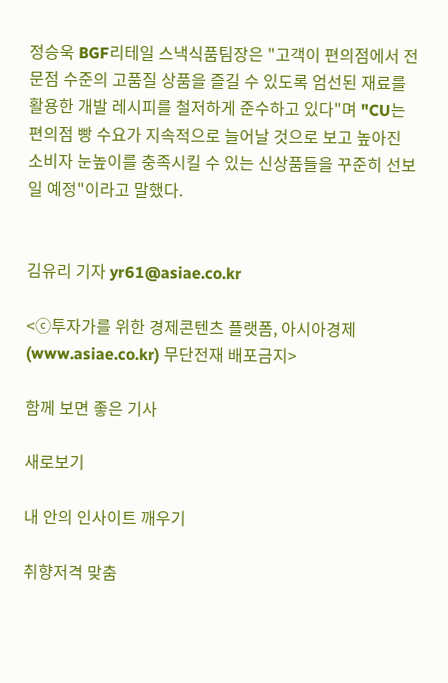정승욱 BGF리테일 스낵식품팀장은 "고객이 편의점에서 전문점 수준의 고품질 상품을 즐길 수 있도록 엄선된 재료를 활용한 개발 레시피를 철저하게 준수하고 있다"며 "CU는 편의점 빵 수요가 지속적으로 늘어날 것으로 보고 높아진 소비자 눈높이를 충족시킬 수 있는 신상품들을 꾸준히 선보일 예정"이라고 말했다.


김유리 기자 yr61@asiae.co.kr

<ⓒ투자가를 위한 경제콘텐츠 플랫폼, 아시아경제(www.asiae.co.kr) 무단전재 배포금지>

함께 보면 좋은 기사

새로보기

내 안의 인사이트 깨우기

취향저격 맞춤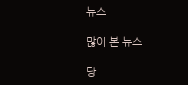뉴스

많이 본 뉴스

당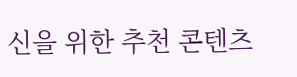신을 위한 추천 콘텐츠